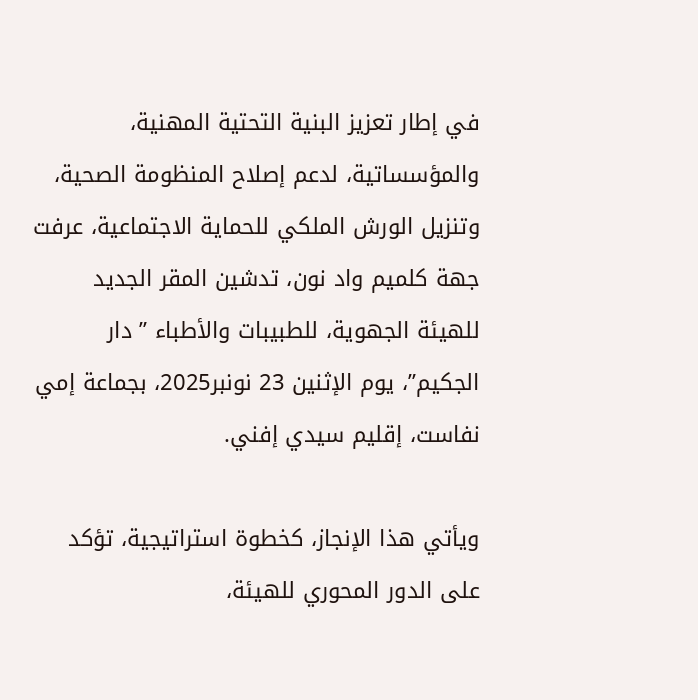في إطار تعزيز البنية التحتية المهنية، والمؤسساتية، لدعم إصلاح المنظومة الصحية، وتنزيل الورش الملكي للحماية الاجتماعية، عرفت جهة كلميم واد نون، تدشين المقر الجديد للهيئة الجهوية، للطبيبات والأطباء ” دار الجكيم”، يوم الإثنين 23 نونبر2025، بجماعة إمي نفاست، إقليم سيدي إفني.

ويأتي هذا الإنجاز، كخطوة استراتيجية، تؤكد على الدور المحوري للهيئة،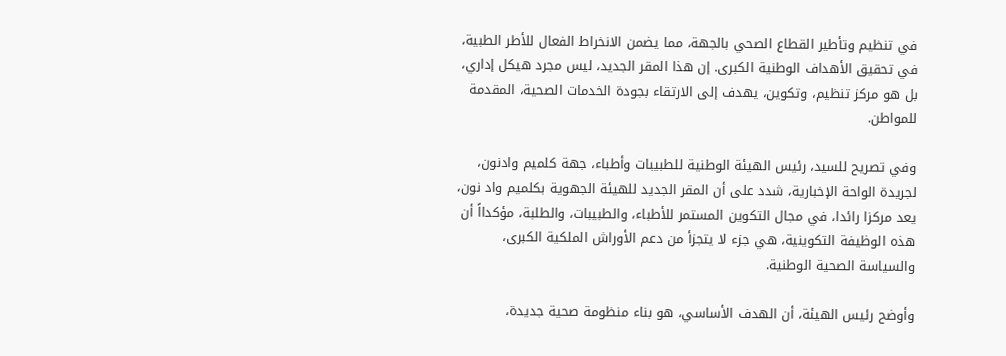في تنظيم وتأطير القطاع الصحي بالجهة، مما يضمن الانخراط الفعال للأطر الطبية، في تحقيق الأهداف الوطنية الكبرى. إن هذا المقر الجديد، ليس مجرد هيكل إداري، بل هو مركز تنظيم، وتكوين، يهدف إلى الارتقاء بجودة الخدمات الصحية، المقدمة للمواطن.

وفي تصريح للسيد، رئيس الهيئة الوطنية للطبيبات وأطباء، جهة كلميم وادنون، لجريدة الواحة الإخبارية، شدد على أن المقر الجديد للهيئة الجهوية بكلميم واد نون، يعد مركزا رائدا، في مجال التكوين المستمر للأطباء، والطبيبات، والطلبة، مؤكدااً أن هذه الوظيفة التكوينية، هي جزء لا يتجزأ من دعم الأوراش الملكية الكبرى، والسياسة الصحية الوطنية.

وأوضح رئيس الهيئة، أن الهدف الأساسي، هو بناء منظومة صحية جديدة،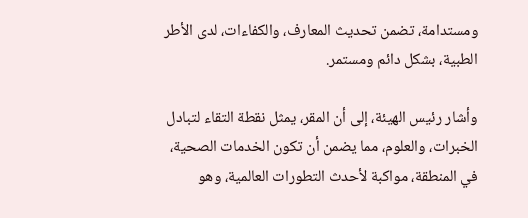ومستدامة، تضمن تحديث المعارف، والكفاءات، لدى الأطر الطبية، بشكل دائم ومستمر.

وأشار رئيس الهيئة، إلى أن المقر، يمثل نقطة التقاء لتبادل الخبرات، والعلوم، مما يضمن أن تكون الخدمات الصحية، في المنطقة، مواكبة لأحدث التطورات العالمية، وهو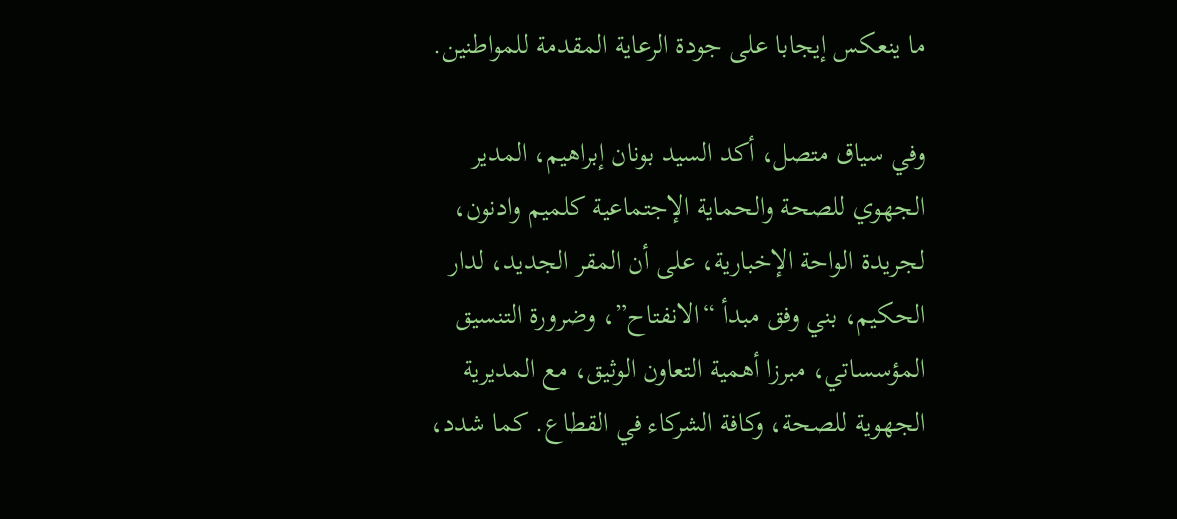ما ينعكس إيجابا على جودة الرعاية المقدمة للمواطنين.

وفي سياق متصل، أكد السيد بونان إبراهيم، المدير الجهوي للصحة والحماية الإجتماعية كلميم وادنون، لجريدة الواحة الإخبارية، على أن المقر الجديد، لدار الحكيم، بني وفق مبدأ “الانفتاح”، وضرورة التنسيق المؤسساتي، مبرزا أهمية التعاون الوثيق، مع المديرية الجهوية للصحة، وكافة الشركاء في القطاع. كما شدد،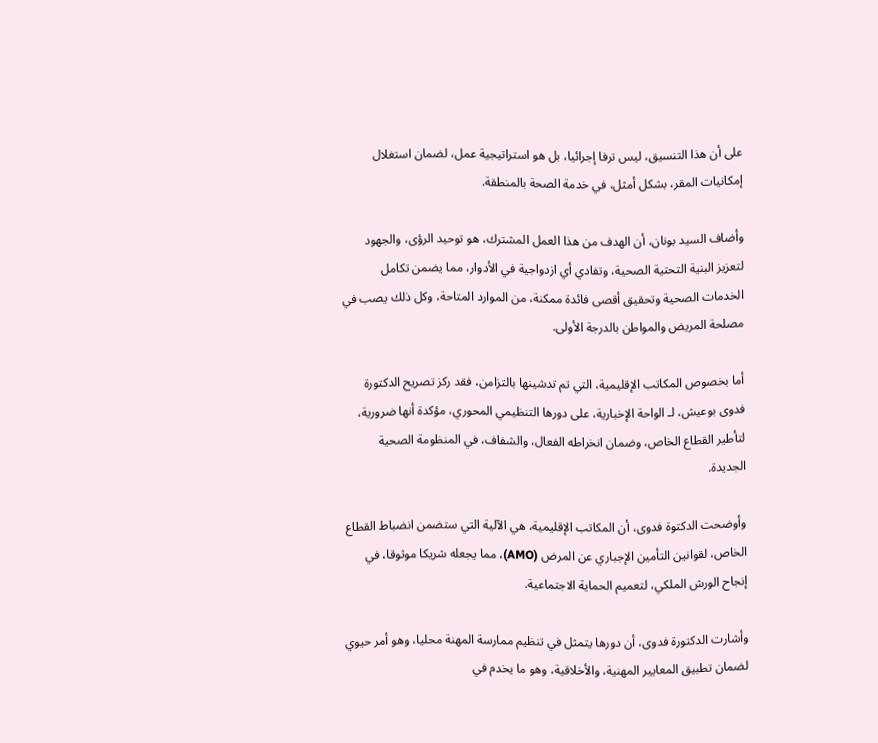على أن هذا التنسيق، ليس ترفا إجرائيا، بل هو استراتيجية عمل، لضمان استغلال إمكانيات المقر، بشكل أمثل، في خدمة الصحة بالمنطقة.

وأضاف السيد بونان، أن الهدف من هذا العمل المشترك، هو توحيد الرؤى، والجهود لتعزيز البنية التحتية الصحية، وتفادي أي ازدواجية في الأدوار، مما يضمن تكامل الخدمات الصحية وتحقيق أقصى فائدة ممكنة، من الموارد المتاحة، وكل ذلك يصب في مصلحة المريض والمواطن بالدرجة الأولى.

أما بخصوص المكاتب الإقليمية، التي تم تدشينها بالتزامن، فقد ركز تصريح الدكتورة فدوى بوعيش، لـ الواحة الإخبارية، على دورها التنظيمي المحوري، مؤكدة أنها ضرورية، لتأطير القطاع الخاص، وضمان انخراطه الفعال، والشفاف، في المنظومة الصحية الجديدة.

وأوضحت الدكتوة فدوى، أن المكاتب الإقليمية، هي الآلية التي ستضمن انضباط القطاع الخاص، لقوانين التأمين الإجباري عن المرض (AMO)، مما يجعله شريكا موثوقا، في إنجاح الورش الملكي، لتعميم الحماية الاجتماعية.

وأشارت الدكتورة فدوى، أن دورها يتمثل في تنظيم ممارسة المهنة محليا، وهو أمر حيوي لضمان تطبيق المعايير المهنية، والأخلاقية، وهو ما يخدم في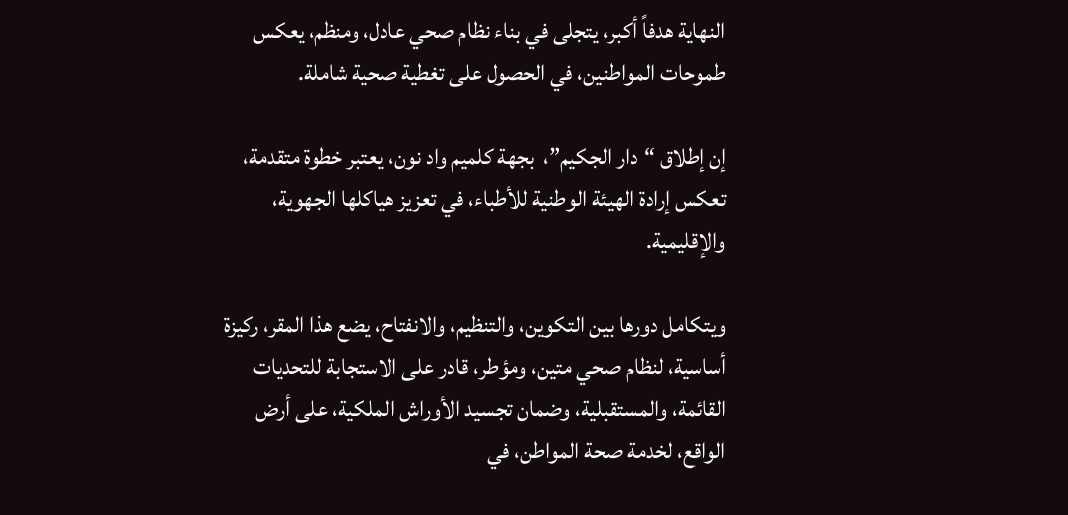النهاية هدفاً أكبر، يتجلى في بناء نظام صحي عادل، ومنظم، يعكس طموحات المواطنين، في الحصول على تغطية صحية شاملة.

إن إطلاق “دار الجكيم”،  بجهة كلميم واد نون، يعتبر خطوة متقدمة، تعكس إرادة الهيئة الوطنية للأطباء، في تعزيز هياكلها الجهوية، والإقليمية.

ويتكامل دورها بين التكوين، والتنظيم، والانفتاح، يضع هذا المقر، ركيزة أساسية، لنظام صحي متين، ومؤطر، قادر على الاستجابة للتحديات القائمة، والمستقبلية، وضمان تجسيد الأوراش الملكية، على أرض الواقع، لخدمة صحة المواطن، في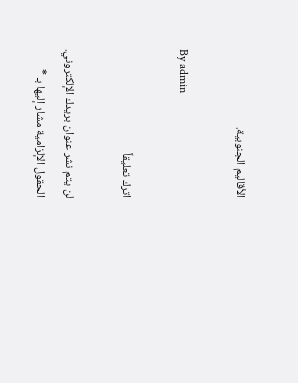الأقاليم الجنوبية.

By admin

اترك تعليقاً

لن يتم نشر عنوان بريدك الإلكتروني. الحقول الإلزامية مشار إليها بـ *